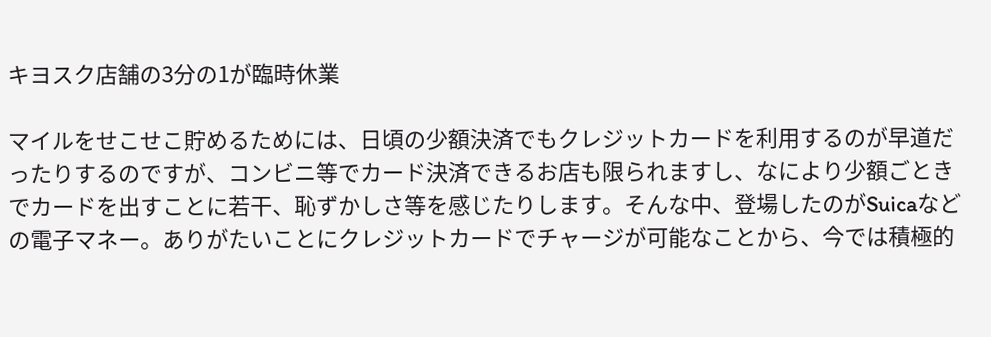キヨスク店舗の3分の1が臨時休業

マイルをせこせこ貯めるためには、日頃の少額決済でもクレジットカードを利用するのが早道だったりするのですが、コンビニ等でカード決済できるお店も限られますし、なにより少額ごときでカードを出すことに若干、恥ずかしさ等を感じたりします。そんな中、登場したのがSuicaなどの電子マネー。ありがたいことにクレジットカードでチャージが可能なことから、今では積極的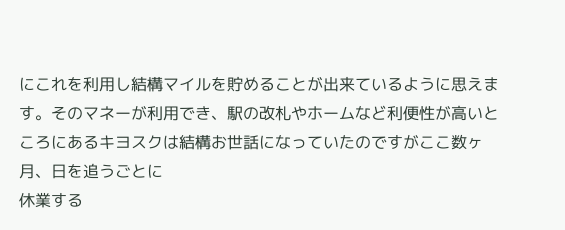にこれを利用し結構マイルを貯めることが出来ているように思えます。そのマネーが利用でき、駅の改札やホームなど利便性が高いところにあるキヨスクは結構お世話になっていたのですがここ数ヶ月、日を追うごとに
休業する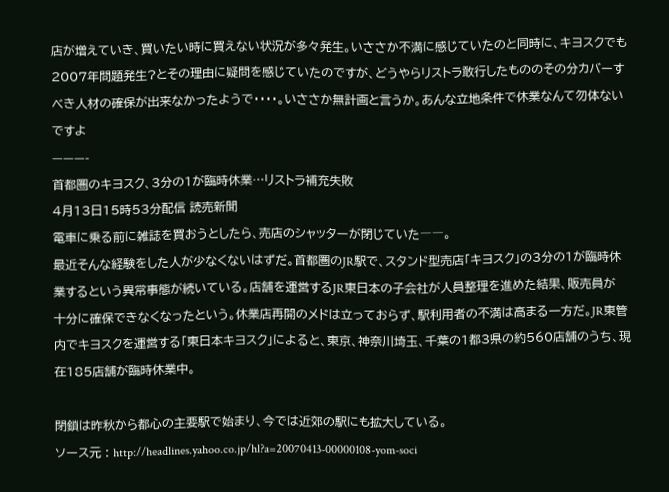店が増えていき、買いたい時に買えない状況が多々発生。いささか不満に感じていたのと同時に、キヨスクでも2007年問題発生?とその理由に疑問を感じていたのですが、どうやらリストラ敢行したもののその分カバーすべき人材の確保が出来なかったようで・・・・。いささか無計画と言うか。あんな立地条件で休業なんて勿体ないですよ
———-
首都圏のキヨスク、3分の1が臨時休業…リストラ補充失敗
4月13日15時53分配信 読売新聞
電車に乗る前に雑誌を買おうとしたら、売店のシャッターが閉じていた――。
最近そんな経験をした人が少なくないはずだ。首都圏のJR駅で、スタンド型売店「キヨスク」の3分の1が臨時休業するという異常事態が続いている。店舗を運営するJR東日本の子会社が人員整理を進めた結果、販売員が
十分に確保できなくなったという。休業店再開のメドは立っておらず、駅利用者の不満は高まる一方だ。JR東管内でキヨスクを運営する「東日本キヨスク」によると、東京、神奈川埼玉、千葉の1都3県の約560店舗のうち、現在185店舗が臨時休業中。

閉鎖は昨秋から都心の主要駅で始まり、今では近郊の駅にも拡大している。
ソース元 : http://headlines.yahoo.co.jp/hl?a=20070413-00000108-yom-soci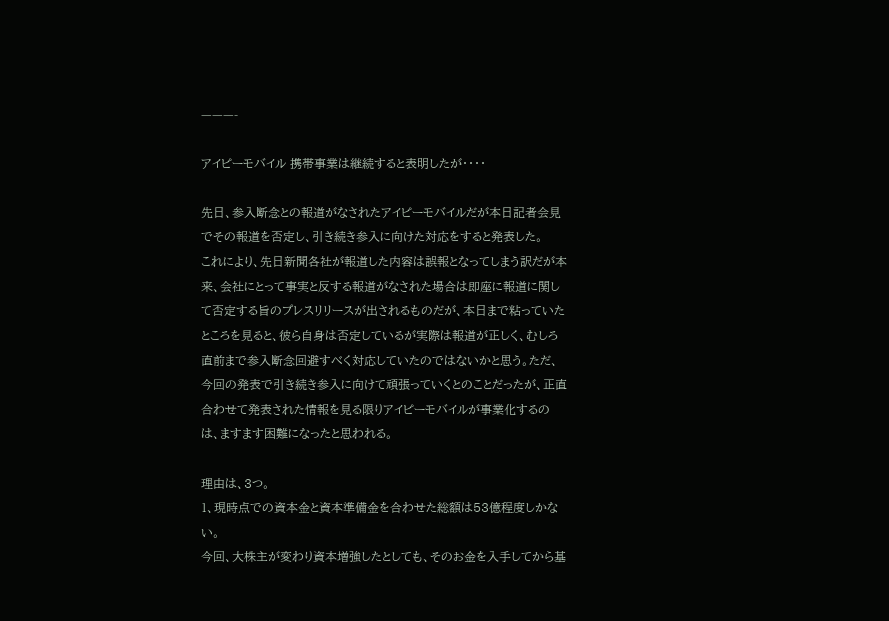———-

アイピーモバイル 携帯事業は継続すると表明したが・・・・

先日、参入断念との報道がなされたアイピーモバイルだが本日記者会見でその報道を否定し、引き続き参入に向けた対応をすると発表した。
これにより、先日新聞各社が報道した内容は誤報となってしまう訳だが本来、会社にとって事実と反する報道がなされた場合は即座に報道に関して否定する旨のプレスリリースが出されるものだが、本日まで粘っていたところを見ると、彼ら自身は否定しているが実際は報道が正しく、むしろ直前まで参入断念回避すべく対応していたのではないかと思う。ただ、今回の発表で引き続き参入に向けて頑張っていくとのことだったが、正直合わせて発表された情報を見る限りアイピーモバイルが事業化するのは、ますます困難になったと思われる。

理由は、3つ。
1、現時点での資本金と資本準備金を合わせた総額は53億程度しかない。
今回、大株主が変わり資本増強したとしても、そのお金を入手してから基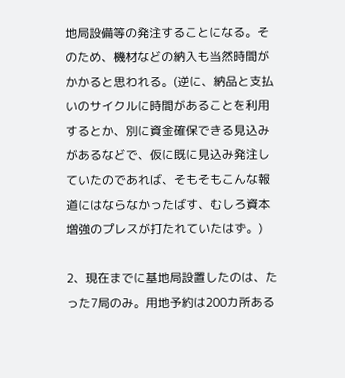地局設備等の発注することになる。そのため、機材などの納入も当然時間がかかると思われる。(逆に、納品と支払いのサイクルに時間があることを利用するとか、別に資金確保できる見込みがあるなどで、仮に既に見込み発注していたのであれば、そもそもこんな報道にはならなかったばす、むしろ資本増強のプレスが打たれていたはず。)

2、現在までに基地局設置したのは、たった7局のみ。用地予約は200カ所ある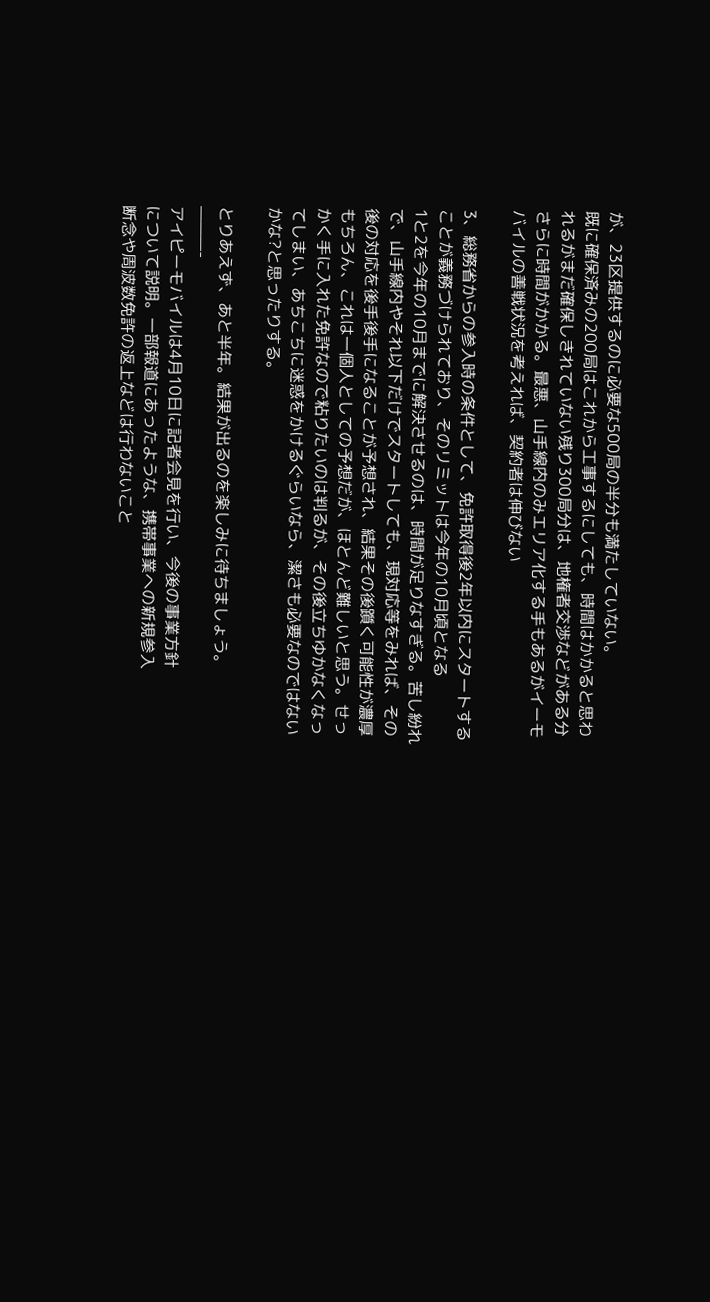が、23区提供するのに必要な500局の半分も満たしていない。
既に確保済みの200局はこれから工事するにしても、時間はかかると思われるがまだ確保しきれていない残り300局分は、地権者交渉などがある分さらに時間がかかる。最悪、山手線内のみエリア化する手もあるがイーモバイルの善戦状況を考えれば、契約者は伸びない

3、総務省からの参入時の条件として、免許取得後2年以内にスタートすることが義務づけられており、そのリミットは今年の10月頃となる
1と2を今年の10月までに解決させるのは、時間が足りなすぎる。苦し紛れで、山手線内やそれ以下だけでスタートしても、現対応等をみれば、その後の対応を後手後手になることが予想され、結果その後躓く可能性が濃厚
もちろん、これは一個人としての予想だが、ほとんど難しいと思う。せっかく手に入れた免許なので粘りたいのは判るが、その後立ちゆかなくなってしまい、あちこちに迷惑をかけるぐらいなら、潔さも必要なのではないかな?と思ったりする。

とりあえず、あと半年。結果が出るのを楽しみに待ちましょう。
———-
アイピーモバイルは4月10日に記者会見を行い、今後の事業方針
について説明。一部報道にあったような、携帯事業への新規参入
断念や周波数免許の返上などは行わないこと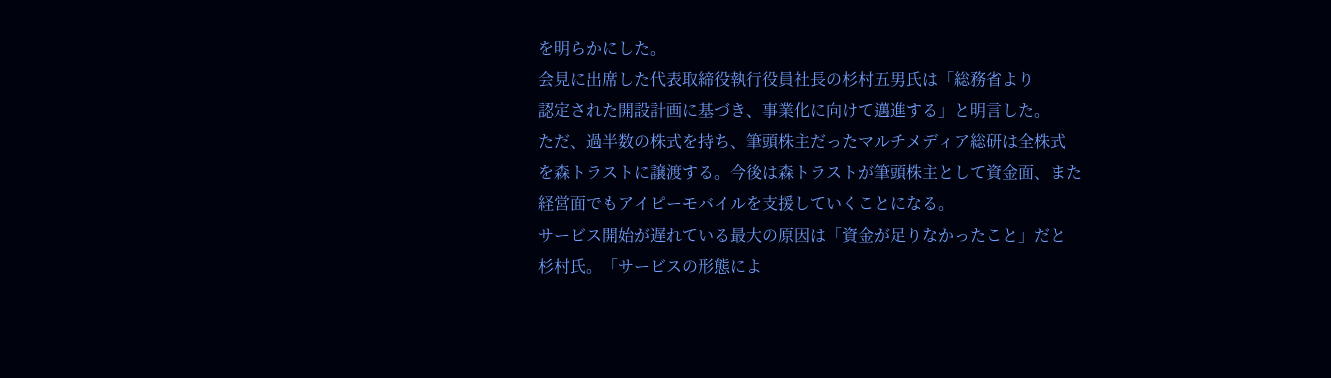を明らかにした。
会見に出席した代表取締役執行役員社長の杉村五男氏は「総務省より
認定された開設計画に基づき、事業化に向けて邁進する」と明言した。
ただ、過半数の株式を持ち、筆頭株主だったマルチメディア総研は全株式
を森トラストに譲渡する。今後は森トラストが筆頭株主として資金面、また
経営面でもアイピーモバイルを支援していくことになる。
サービス開始が遅れている最大の原因は「資金が足りなかったこと」だと
杉村氏。「サービスの形態によ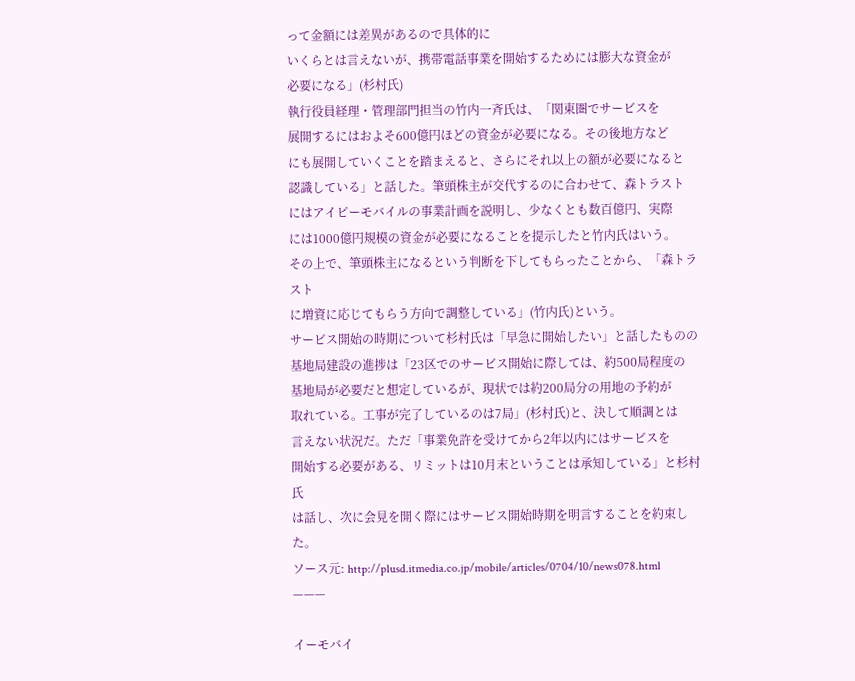って金額には差異があるので具体的に
いくらとは言えないが、携帯電話事業を開始するためには膨大な資金が
必要になる」(杉村氏)
執行役員経理・管理部門担当の竹内一斉氏は、「関東圏でサービスを
展開するにはおよそ600億円ほどの資金が必要になる。その後地方など
にも展開していくことを踏まえると、さらにそれ以上の額が必要になると
認識している」と話した。筆頭株主が交代するのに合わせて、森トラスト
にはアイピーモバイルの事業計画を説明し、少なくとも数百億円、実際
には1000億円規模の資金が必要になることを提示したと竹内氏はいう。
その上で、筆頭株主になるという判断を下してもらったことから、「森トラスト
に増資に応じてもらう方向で調整している」(竹内氏)という。
サービス開始の時期について杉村氏は「早急に開始したい」と話したものの
基地局建設の進捗は「23区でのサービス開始に際しては、約500局程度の
基地局が必要だと想定しているが、現状では約200局分の用地の予約が
取れている。工事が完了しているのは7局」(杉村氏)と、決して順調とは
言えない状況だ。ただ「事業免許を受けてから2年以内にはサービスを
開始する必要がある、リミットは10月末ということは承知している」と杉村氏
は話し、次に会見を開く際にはサービス開始時期を明言することを約束した。
ソース元: http://plusd.itmedia.co.jp/mobile/articles/0704/10/news078.html
———

イーモバイ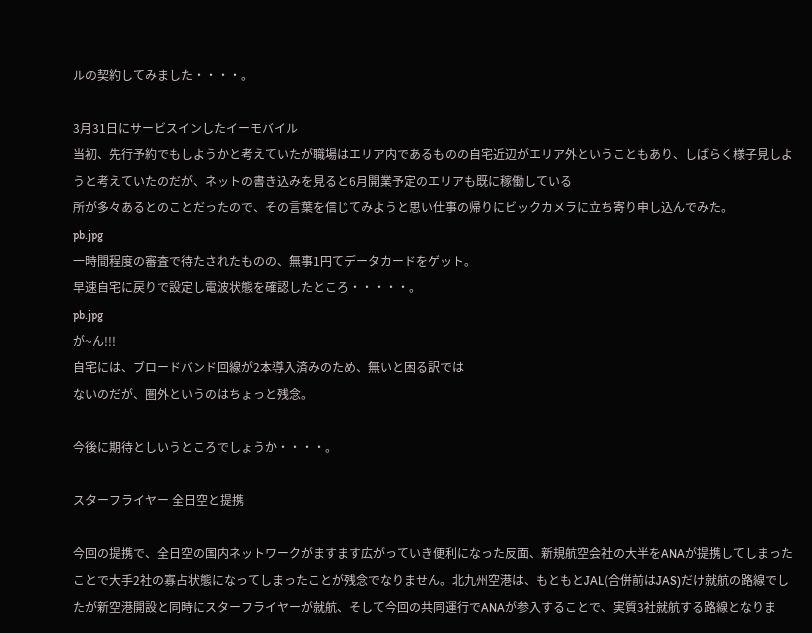ルの契約してみました・・・・。

3月31日にサービスインしたイーモバイル
当初、先行予約でもしようかと考えていたが職場はエリア内であるものの自宅近辺がエリア外ということもあり、しばらく様子見しようと考えていたのだが、ネットの書き込みを見ると6月開業予定のエリアも既に稼働している
所が多々あるとのことだったので、その言葉を信じてみようと思い仕事の帰りにビックカメラに立ち寄り申し込んでみた。
pb.jpg
一時間程度の審査で待たされたものの、無事1円てデータカードをゲット。
早速自宅に戻りで設定し電波状態を確認したところ・・・・・。
pb.jpg
が~ん!!!
自宅には、ブロードバンド回線が2本導入済みのため、無いと困る訳では
ないのだが、圏外というのはちょっと残念。

今後に期待としいうところでしょうか・・・・。

スターフライヤー 全日空と提携

今回の提携で、全日空の国内ネットワークがますます広がっていき便利になった反面、新規航空会社の大半をANAが提携してしまったことで大手2社の寡占状態になってしまったことが残念でなりません。北九州空港は、もともとJAL(合併前はJAS)だけ就航の路線でしたが新空港開設と同時にスターフライヤーが就航、そして今回の共同運行でANAが参入することで、実質3社就航する路線となりま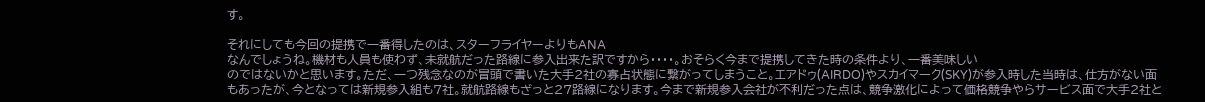す。

それにしても今回の提携で一番得したのは、スターフライヤーよりもANA
なんでしょうね。機材も人員も使わず、未就航だった路線に参入出来た訳ですから・・・・。おそらく今まで提携してきた時の条件より、一番美味しい
のではないかと思います。ただ、一つ残念なのが冒頭で書いた大手2社の寡占状態に繋がってしまうこと。エアドゥ(AIRDO)やスカイマーク(SKY)が参入時した当時は、仕方がない面もあったが、今となっては新規参入組も7社。就航路線もざっと27路線になります。今まで新規参入会社が不利だった点は、競争激化によって価格競争やらサービス面で大手2社と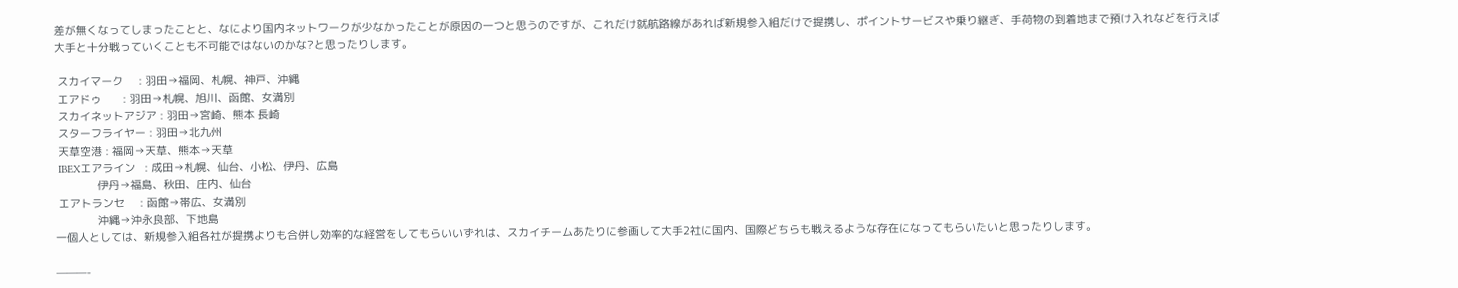差が無くなってしまったことと、なにより国内ネットワークが少なかったことが原因の一つと思うのですが、これだけ就航路線があれば新規参入組だけで提携し、ポイントサービスや乗り継ぎ、手荷物の到着地まで預け入れなどを行えば
大手と十分戦っていくことも不可能ではないのかな?と思ったりします。

 スカイマーク     : 羽田→福岡、札幌、神戸、沖縄
 エアドゥ       : 羽田→札幌、旭川、函館、女満別
 スカイネットアジア : 羽田→宮崎、熊本 長崎
 スターフライヤー : 羽田→北九州
 天草空港 : 福岡→天草、熊本→天草
 IBEXエアライン   : 成田→札幌、仙台、小松、伊丹、広島
              伊丹→福島、秋田、庄内、仙台
 エアトランセ     : 函館→帯広、女満別
              沖縄→沖永良部、下地島
一個人としては、新規参入組各社が提携よりも合併し効率的な経営をしてもらいいずれは、スカイチームあたりに参画して大手2社に国内、国際どちらも戦えるような存在になってもらいたいと思ったりします。

———-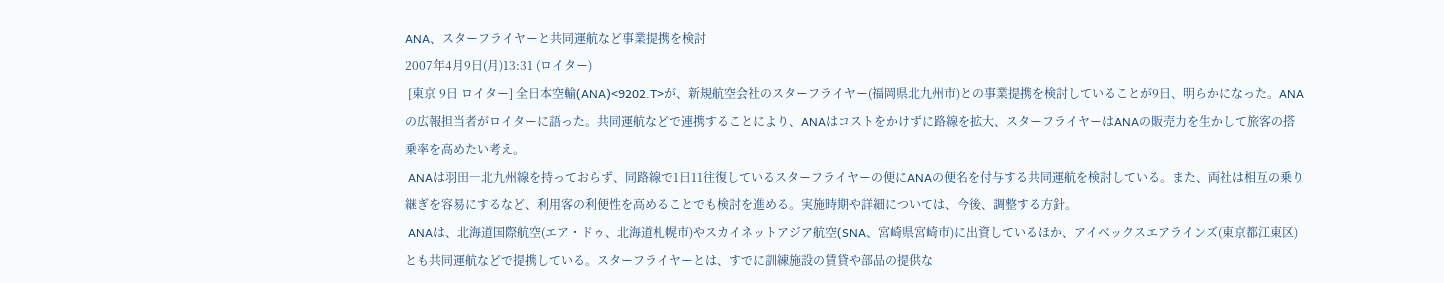ANA、スターフライヤーと共同運航など事業提携を検討
2007年4月9日(月)13:31 (ロイター)
 [東京 9日 ロイター] 全日本空輸(ANA)<9202.T>が、新規航空会社のスターフライヤー(福岡県北九州市)との事業提携を検討していることが9日、明らかになった。ANAの広報担当者がロイターに語った。共同運航などで連携することにより、ANAはコストをかけずに路線を拡大、スターフライヤーはANAの販売力を生かして旅客の搭乗率を高めたい考え。
 ANAは羽田―北九州線を持っておらず、同路線で1日11往復しているスターフライヤーの便にANAの便名を付与する共同運航を検討している。また、両社は相互の乗り継ぎを容易にするなど、利用客の利便性を高めることでも検討を進める。実施時期や詳細については、今後、調整する方針。
 ANAは、北海道国際航空(エア・ドゥ、北海道札幌市)やスカイネットアジア航空(SNA、宮崎県宮崎市)に出資しているほか、アイベックスエアラインズ(東京都江東区)とも共同運航などで提携している。スターフライヤーとは、すでに訓練施設の賃貸や部品の提供な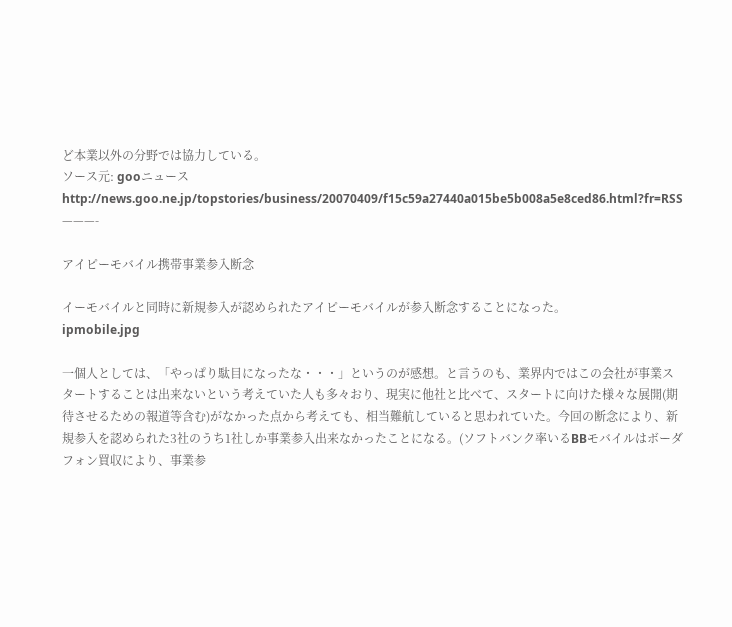ど本業以外の分野では協力している。
ソース元: gooニュース
http://news.goo.ne.jp/topstories/business/20070409/f15c59a27440a015be5b008a5e8ced86.html?fr=RSS
———-

アイピーモバイル携帯事業参入断念

イーモバイルと同時に新規参入が認められたアイピーモバイルが参入断念することになった。
ipmobile.jpg

一個人としては、「やっぱり駄目になったな・・・」というのが感想。と言うのも、業界内ではこの会社が事業スタートすることは出来ないという考えていた人も多々おり、現実に他社と比べて、スタートに向けた様々な展開(期待させるための報道等含む)がなかった点から考えても、相当難航していると思われていた。今回の断念により、新規参入を認められた3社のうち1社しか事業参入出来なかったことになる。(ソフトバンク率いるBBモバイルはボーダフォン買収により、事業参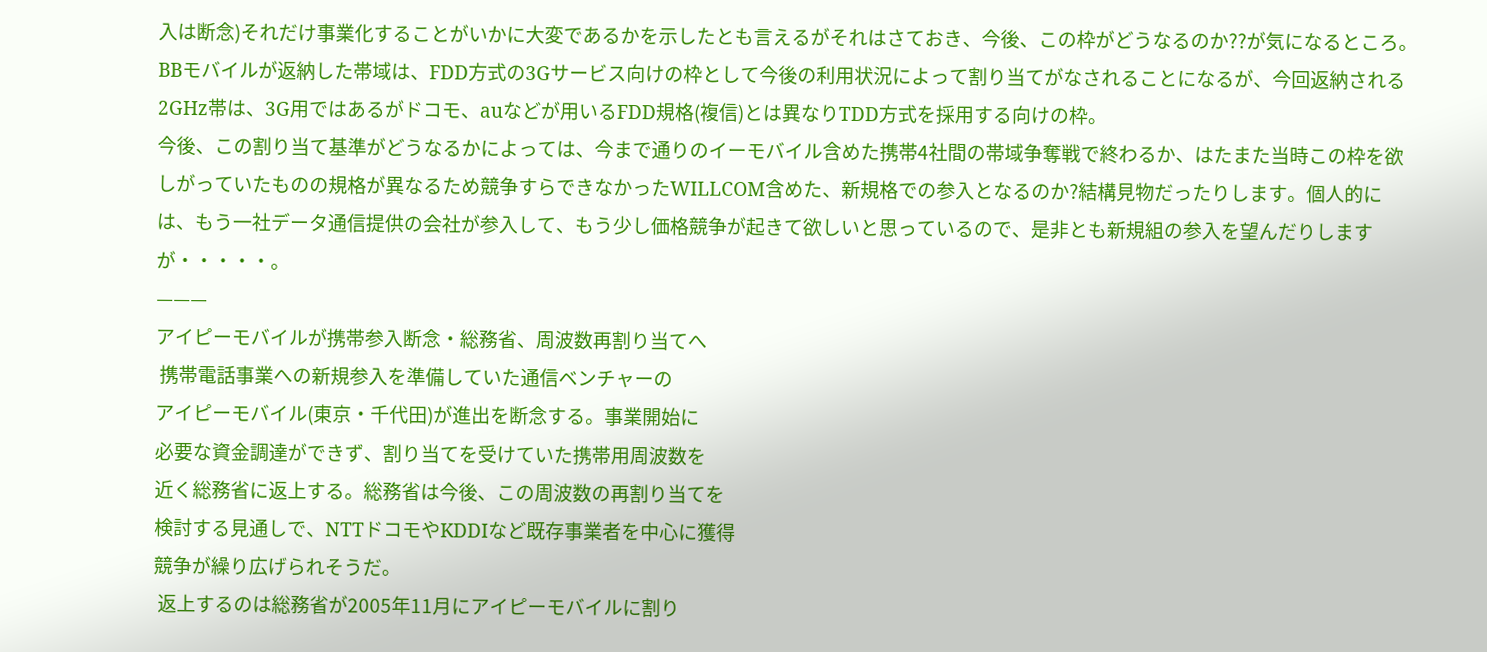入は断念)それだけ事業化することがいかに大変であるかを示したとも言えるがそれはさておき、今後、この枠がどうなるのか??が気になるところ。BBモバイルが返納した帯域は、FDD方式の3Gサービス向けの枠として今後の利用状況によって割り当てがなされることになるが、今回返納される2GHz帯は、3G用ではあるがドコモ、auなどが用いるFDD規格(複信)とは異なりTDD方式を採用する向けの枠。
今後、この割り当て基準がどうなるかによっては、今まで通りのイーモバイル含めた携帯4社間の帯域争奪戦で終わるか、はたまた当時この枠を欲しがっていたものの規格が異なるため競争すらできなかったWILLCOM含めた、新規格での参入となるのか?結構見物だったりします。個人的には、もう一社データ通信提供の会社が参入して、もう少し価格競争が起きて欲しいと思っているので、是非とも新規組の参入を望んだりしますが・・・・・。
———
アイピーモバイルが携帯参入断念・総務省、周波数再割り当てへ
 携帯電話事業への新規参入を準備していた通信ベンチャーの
アイピーモバイル(東京・千代田)が進出を断念する。事業開始に
必要な資金調達ができず、割り当てを受けていた携帯用周波数を
近く総務省に返上する。総務省は今後、この周波数の再割り当てを
検討する見通しで、NTTドコモやKDDIなど既存事業者を中心に獲得
競争が繰り広げられそうだ。
 返上するのは総務省が2005年11月にアイピーモバイルに割り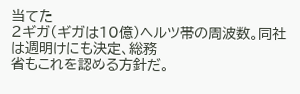当てた
2ギガ(ギガは10億)ヘルツ帯の周波数。同社は週明けにも決定、総務
省もこれを認める方針だ。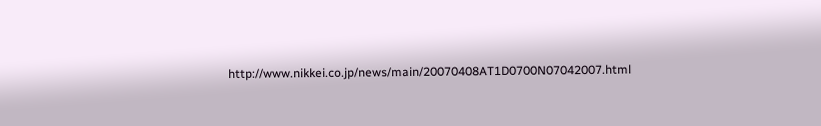http://www.nikkei.co.jp/news/main/20070408AT1D0700N07042007.html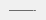———-